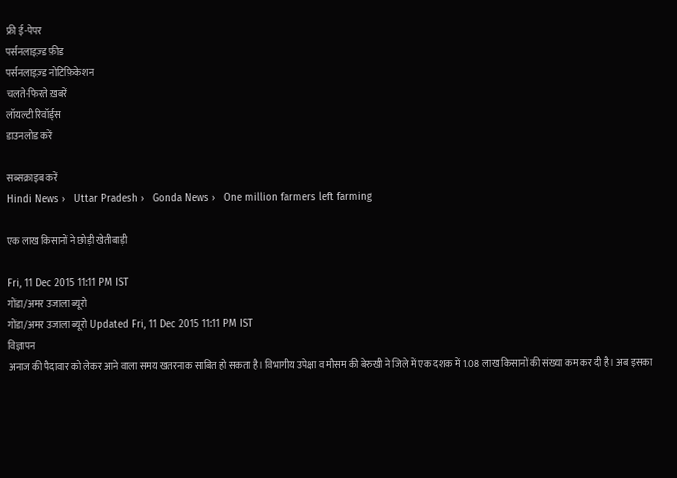फ्री ई-पेपर
पर्सनलाइज़्ड फ़ीड
पर्सनलाइज़्ड नोटिफ़िकेशन
चलते-फिरते ख़बरें
लॉयल्टी रिवॉर्ड्स
डाउनलोड करें

सब्सक्राइब करें
Hindi News ›   Uttar Pradesh ›   Gonda News ›   One million farmers left farming

एक लाख किसानों ने छोड़ी खेतीबाड़ी

Fri, 11 Dec 2015 11:11 PM IST
गोंडा/अमर उजाला ब्यूरो
गोंडा/अमर उजाला ब्यूरो Updated Fri, 11 Dec 2015 11:11 PM IST
विज्ञापन
अनाज की पैदावार को लेकर आने वाला समय खतरनाक साबित हो सकता है। विभागीय उपेक्षा व मौसम की बेरुखी ने जिले में एक दशक में 1.08 लाख किसानों की संख्या कम कर दी है। अब इसका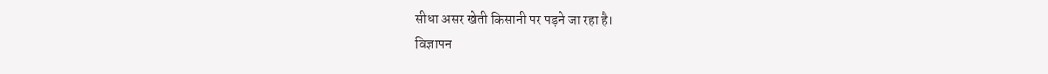सीधा असर खेती किसानी पर पड़ने जा रहा है।
विज्ञापन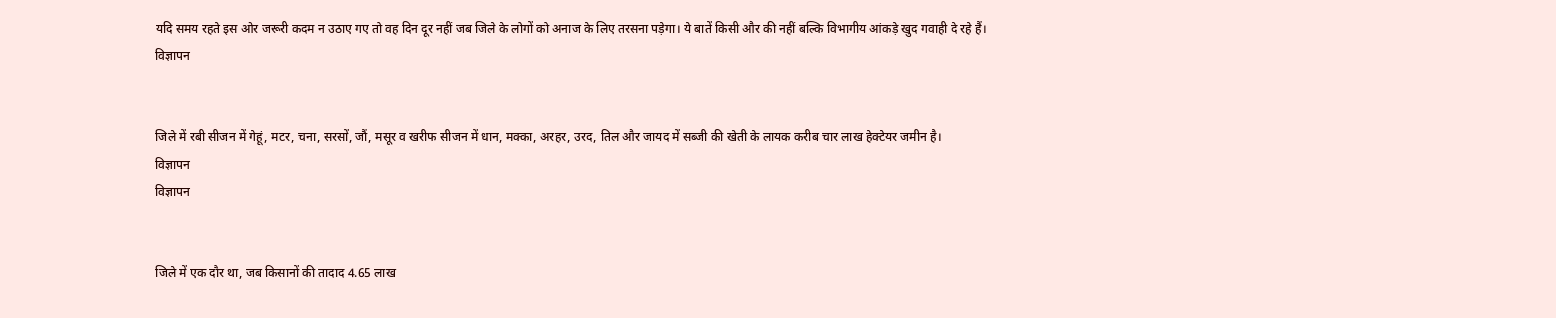यदि समय रहते इस ओर जरूरी कदम न उठाए गए तो वह दिन दूर नहीं जब जिले के लोगों को अनाज के लिए तरसना पड़ेगा। ये बातें किसी और की नहीं बल्कि विभागीय आंकड़े खुद गवाही दे रहे हैं।
विज्ञापन


जिले में रबी सीजन में गेहूं, मटर, चना, सरसों, जौं, मसूर व खरीफ सीजन में धान, मक्का, अरहर, उरद, तिल और जायद में सब्जी की खेती के लायक करीब चार लाख हेक्टेयर जमीन है।
विज्ञापन
विज्ञापन


जिले में एक दौर था, जब किसानों की तादाद 4.65 लाख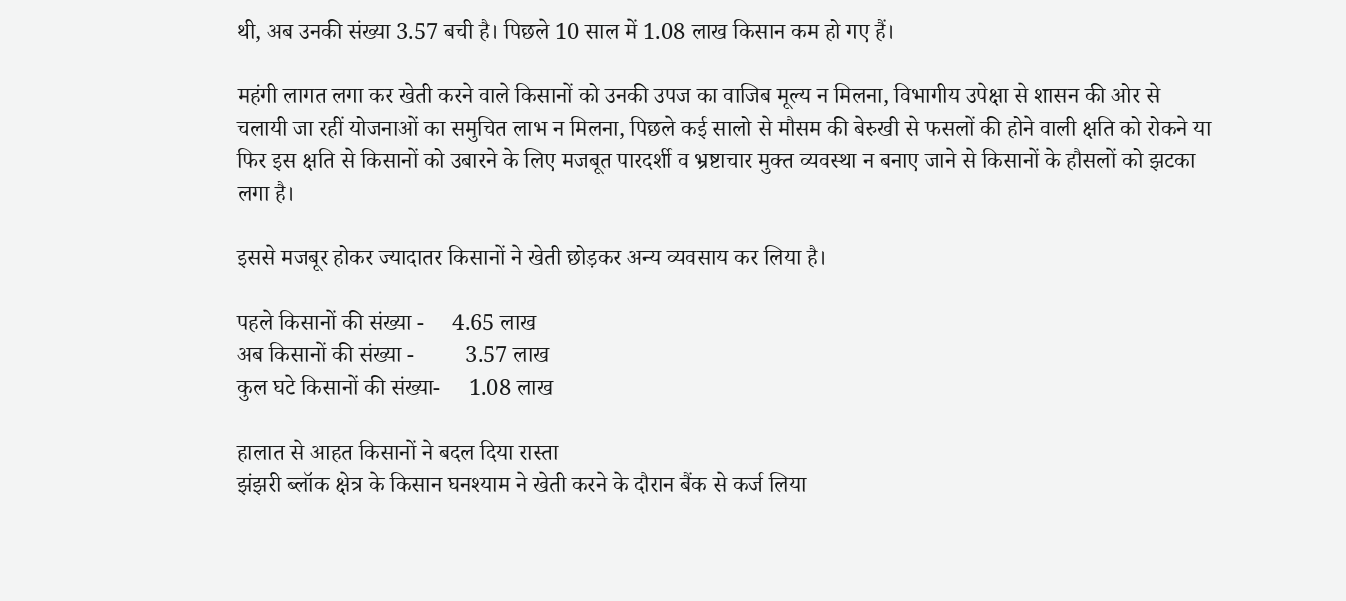थी, अब उनकी संख्या 3.57 बची है। पिछले 10 साल में 1.08 लाख किसान कम हो गए हैं।

महंगी लागत लगा कर खेती करने वाले किसानों को उनकी उपज का वाजिब मूल्य न मिलना, विभागीय उपेक्षा से शासन की ओर से चलायी जा रहीं योजनाओं का समुचित लाभ न मिलना, पिछले कई सालो से मौसम की बेरुखी से फसलों की होने वाली क्षति को रोकने या फिर इस क्षति से किसानों को उबारने के लिए मजबूत पारदर्शी व भ्रष्टाचार मुक्त व्यवस्था न बनाए जाने से किसानों के हौसलों को झटका लगा है।

इससे मजबूर होकर ज्यादातर किसानों ने खेती छोड़कर अन्य व्यवसाय कर लिया है।

पहले किसानों की संख्या -     4.65 लाख
अब किसानों की संख्या -         3.57 लाख
कुल घटे किसानों की संख्या-     1.08 लाख

हालात से आहत किसानों ने बदल दिया रास्ता
झंझरी ब्लॉक क्षेत्र के किसान घनश्याम ने खेती करने के दौरान बैंक से कर्ज लिया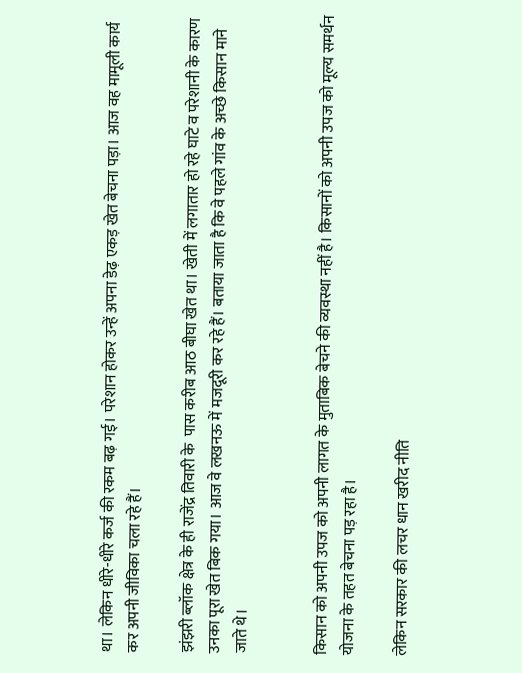था। लेकिन धीरे-धीरे कर्ज की रकम बढ़ गई। परेशान होकर उन्हें अपना डेढ़ एकड़ खेत बेचना पड़ा। आज वह मामूली कार्य कर अपनी जीविका चला रहे हैं।

झंझरी ब्लॉक क्षेत्र के ही राजेंद्र तिवारी के  पास करीब आठ बीघा खेत था। खेती में लगातार हो रहे घाटे व परेशानी के कारण उनका पूरा खेत बिक गया। आज वे लखनऊ में मजदूरी कर रहे हैं। बताया जाता है कि वे पहले गांव के अच्छे किसान माने जाते थे।


किसान को अपनी उपज को अपनी लागत के मुताबिक बेचने की व्यवस्था नहीं है। किसानों को अपनी उपज को मूल्य समर्थन योजना के तहत बेचना पड़ रहा है।

लेकिन सरकार की लचर धान खरीद नीति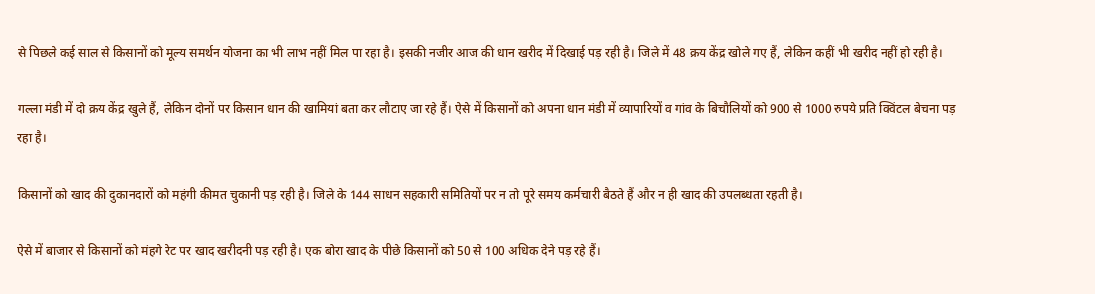से पिछले कई साल से किसानों को मूल्य समर्थन योजना का भी लाभ नहीं मिल पा रहा है। इसकी नजीर आज की धान खरीद में दिखाई पड़ रही है। जिले में 48 क्रय केंद्र खोले गए हैं, लेकिन कहीं भी खरीद नहीं हो रही है।

गल्ला मंडी में दो क्रय केंद्र खुले हैं, लेकिन दोनों पर किसान धान की खामियां बता कर लौटाए जा रहे हैं। ऐसे में किसानों को अपना धान मंडी में व्यापारियों व गांव के बिचौलियों को 900 से 1000 रुपये प्रति क्विंटल बेचना पड़ रहा है।

किसानों को खाद की दुकानदारों को महंगी कीमत चुकानी पड़ रही है। जिले के 144 साधन सहकारी समितियों पर न तो पूरे समय कर्मचारी बैठते हैं और न ही खाद की उपलब्धता रहती है।

ऐसे में बाजार से किसानों को मंहगे रेट पर खाद खरीदनी पड़ रही है। एक बोरा खाद के पीछे किसानों को 50 से 100 अधिक देने पड़ रहे हैं।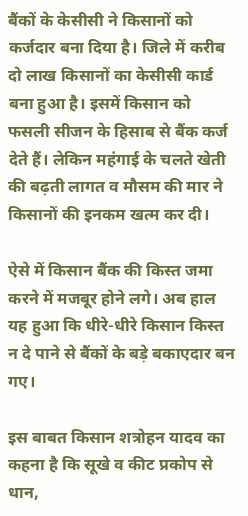बैंकों के केसीसी ने किसानों को कर्जदार बना दिया है। जिले में करीब दो लाख किसानों का केसीसी कार्ड बना हुआ है। इसमें किसान को फसली सीजन के हिसाब से बैंक कर्ज देते हैं। लेकिन महंगाई के चलते खेती की बढ़ती लागत व मौसम की मार ने किसानों की इनकम खत्म कर दी।

ऐसे में किसान बैंक की किस्त जमा करने में मजबूर होने लगे। अब हाल यह हुआ कि धीरे-धीरे किसान किस्त न दे पाने से बैंकों के बड़े बकाएदार बन गए।

इस बाबत किसान शत्रोहन यादव का कहना है कि सूखे व कीट प्रकोप से धान,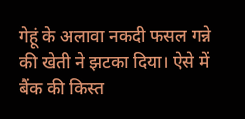गेहूं के अलावा नकदी फसल गन्ने की खेती ने झटका दिया। ऐसे में बैंक की किस्त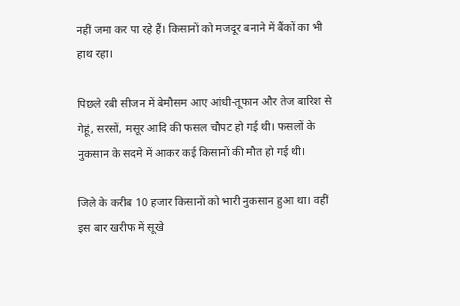नहीं जमा कर पा रहे हैं। किसानों को मजदूर बनाने में बैंकों का भी हाथ रहा।

पिछले रबी सीजन में बेमौसम आए आंधी-तूफान और तेज बारिश से गेहूं, सरसों, मसूर आदि की फसल चौपट हो गई थी। फसलों के नुकसान के सदमे में आकर कई किसानों की मौत हो गई थी।

जिले के करीब 10 हजार किसानों को भारी नुकसान हुआ था। वहीं इस बार खरीफ में सूखे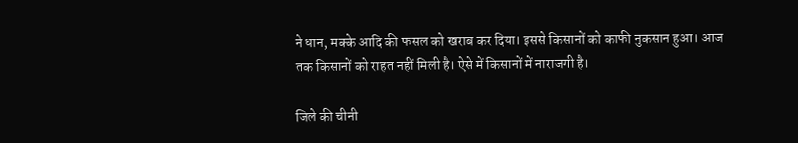ने धान, मक्के आदि की फसल को खराब कर दिया। इससे किसानों को काफी नुकसान हुआ। आज तक किसानों को राहत नहीं मिली है। ऐसे में किसानों में नाराजगी है।

जिले की चीनी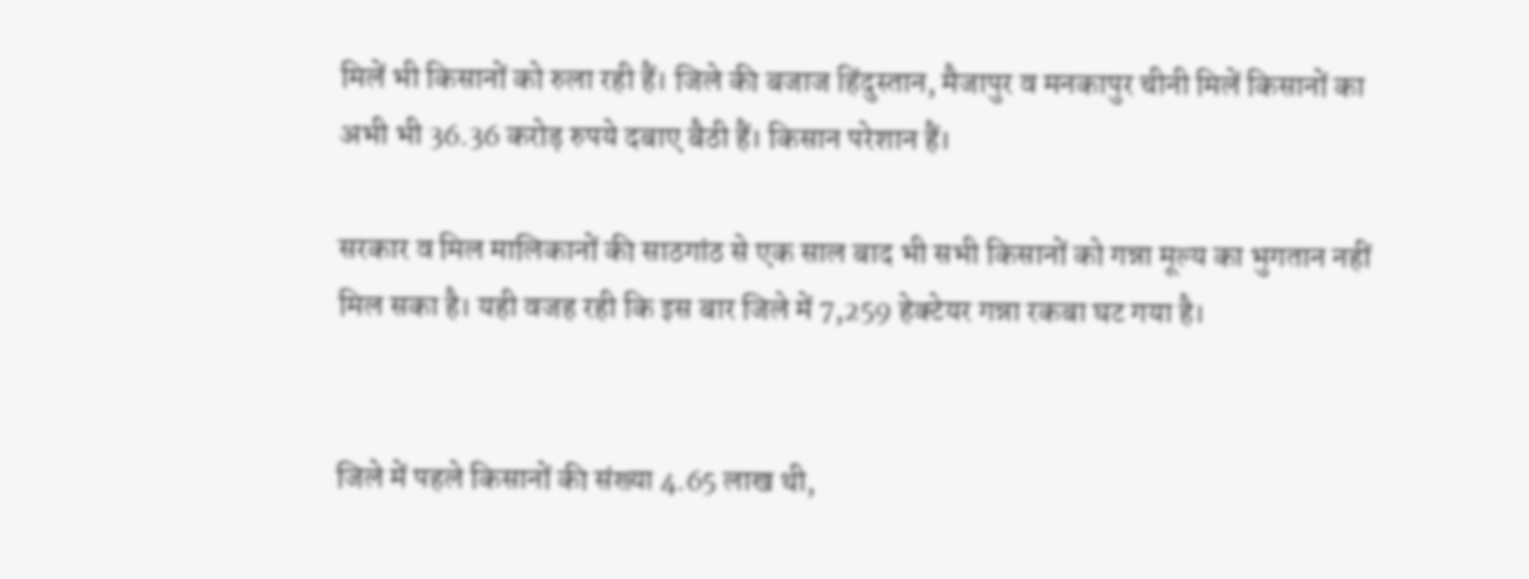मिलें भी किसानों को रुला रही हैं। जिले की बजाज हिंदुस्तान, मैजापुर व मनकापुर चीनी मिलें किसानों का अभी भी 36.36 करोड़ रुपये दबाए बैठी हैं। किसान परेशान हैं।

सरकार व मिल मालिकानों की साठगांठ से एक साल बाद भी सभी किसानों को गन्ना मूल्य का भुगतान नहीं मिल सका है। यही वजह रही कि इस बार जिले में 7,259 हेक्टेयर गन्ना रकबा घट गया है।


जिले में पहले किसानों की संख्या 4.65 लाख थी,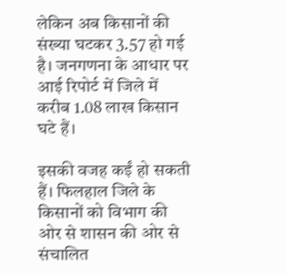लेकिन अब किसानों की संख्या घटकर 3.57 हो गई है। जनगणना के आधार पर आई रिपोर्ट में जिले में करीब 1.08 लाख किसान घटे हैं।

इसकी वजह कईं हो सकती हैं। फिलहाल जिले के किसानों को विभाग की ओर से शासन की ओर से संचालित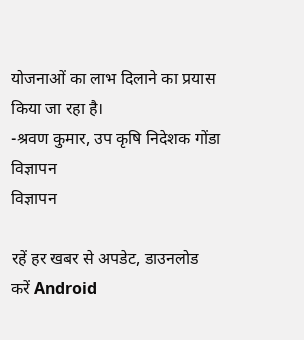योजनाओं का लाभ दिलाने का प्रयास किया जा रहा है।
-श्रवण कुमार, उप कृषि निदेशक गोंडा
विज्ञापन
विज्ञापन

रहें हर खबर से अपडेट, डाउनलोड करें Android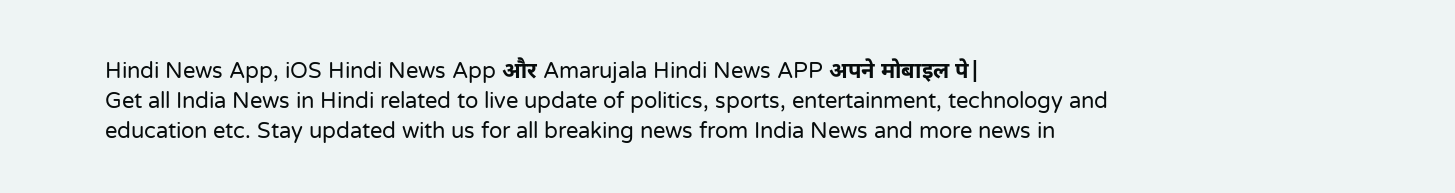Hindi News App, iOS Hindi News App और Amarujala Hindi News APP अपने मोबाइल पे|
Get all India News in Hindi related to live update of politics, sports, entertainment, technology and education etc. Stay updated with us for all breaking news from India News and more news in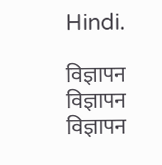Hindi.

विज्ञापन
विज्ञापन
विज्ञापन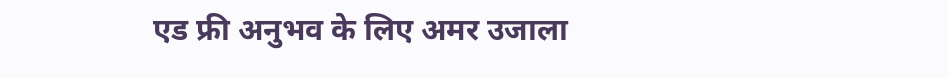एड फ्री अनुभव के लिए अमर उजाला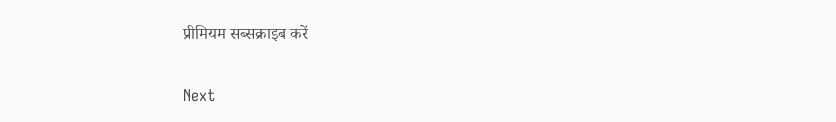प्रीमियम सब्सक्राइब करें

Next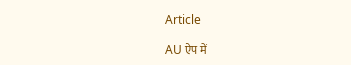Article

AU ऐप में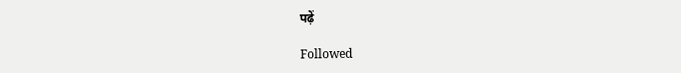पढ़ें

Followed